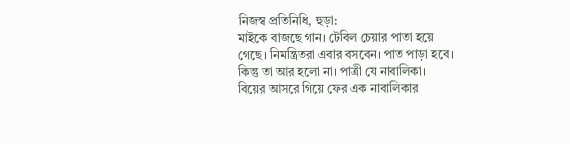নিজস্ব প্রতিনিধি, হুড়া:
মাইকে বাজছে গান। টেবিল চেয়ার পাতা হয়ে গেছে। নিমন্ত্রিতরা এবার বসবেন। পাত পাড়া হবে। কিন্তু তা আর হলো না। পাত্রী যে নাবালিকা।
বিয়ের আসরে গিয়ে ফের এক নাবালিকার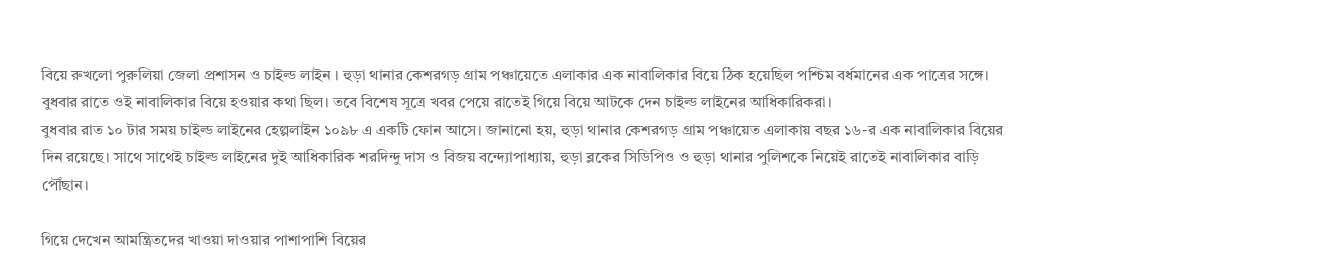বিয়ে রুখলো পুরুলিয়া জেলা প্রশাসন ও চাইল্ড লাইন । হুড়া থানার কেশরগড় গ্রাম পঞ্চায়েতে এলাকার এক নাবালিকার বিয়ে ঠিক হয়েছিল পশ্চিম বর্ধমানের এক পাত্রের সঙ্গে। বুধবার রাতে ওই নাবালিকার বিয়ে হওয়ার কথা ছিল। তবে বিশেষ সূত্রে খবর পেয়ে রাতেই গিয়ে বিয়ে আটকে দেন চাইল্ড লাইনের আধিকারিকরা।
বুধবার রাত ১০ টার সময় চাইল্ড লাইনের হেল্পলাইন ১০৯৮ এ একটি ফোন আসে। জানানো হয়, হুড়া থানার কেশরগড় গ্রাম পঞ্চায়েত এলাকায় বছর ১৬-র এক নাবালিকার বিয়ের দিন রয়েছে। সাথে সাথেই চাইল্ড লাইনের দুই আধিকারিক শরদিন্দু দাস ও বিজয় বন্দ্যোপাধ্যায়, হুড়া ব্লকের সিডিপিও ও হুড়া থানার পুলিশকে নিয়েই রাতেই নাবালিকার বাড়ি পৌঁছান।

গিয়ে দেখেন আমন্ত্রিতদের খাওয়া দাওয়ার পাশাপাশি বিয়ের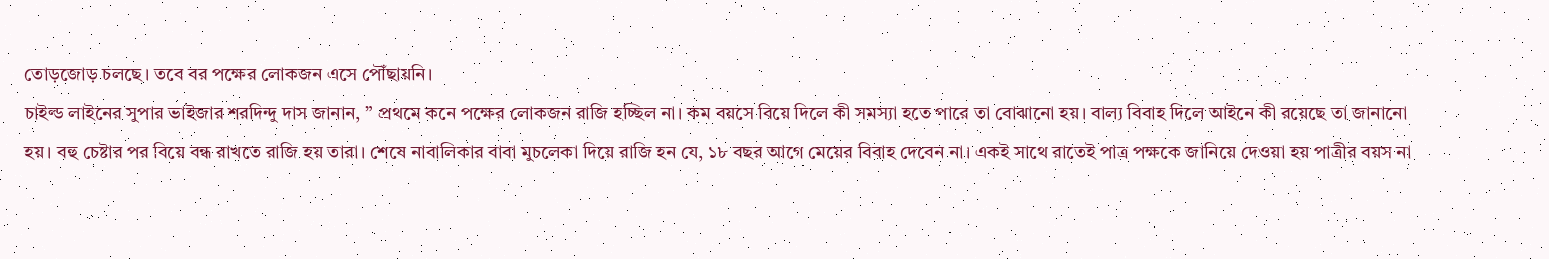তোড়জোড় চলছে। তবে বর পক্ষের লোকজন এসে পৌঁছায়নি।
চাইল্ড লাইনের সুপার ভাইজার শরদিন্দু দাস জানান, ” প্রথমে কনে পক্ষের লোকজন রাজি হচ্ছিল না। কম বয়সে বিয়ে দিলে কী সমস্যা হতে পারে তা বোঝানো হয়। বাল্য বিবাহ দিলে আইনে কী রয়েছে তা জানানো হয়। বহু চেষ্টার পর বিয়ে বন্ধ রাখতে রাজি হয় তারা। শেষে নাবালিকার বাবা মুচলেকা দিয়ে রাজি হন যে, ১৮ বছর আগে মেয়ের বিবাহ দেবেন না। একই সাথে রাতেই পাত্র পক্ষকে জানিয়ে দেওয়া হয় পাত্রীর বয়স না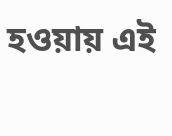হওয়ায় এই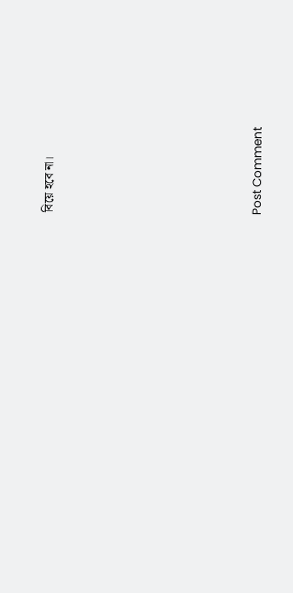বিয়ে হবে না।











Post Comment